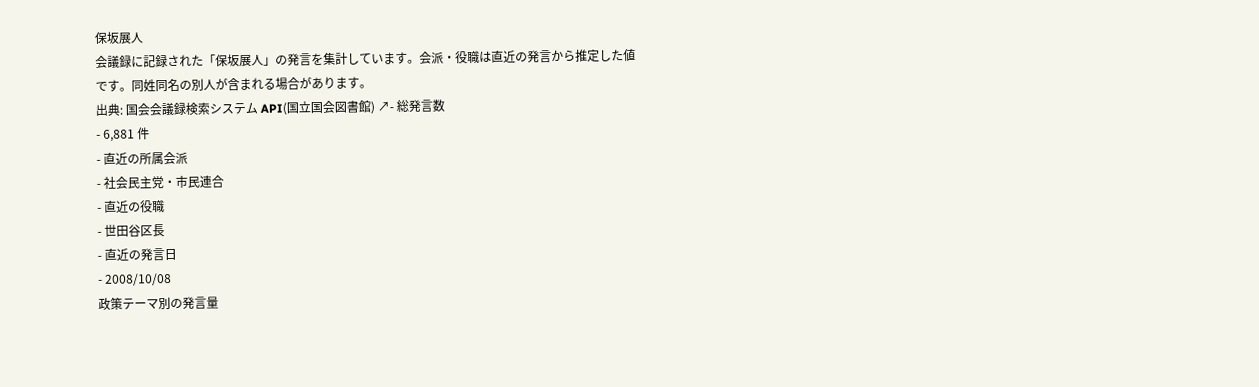保坂展人
会議録に記録された「保坂展人」の発言を集計しています。会派・役職は直近の発言から推定した値です。同姓同名の別人が含まれる場合があります。
出典: 国会会議録検索システム API(国立国会図書館) ↗- 総発言数
- 6,881 件
- 直近の所属会派
- 社会民主党・市民連合
- 直近の役職
- 世田谷区長
- 直近の発言日
- 2008/10/08
政策テーマ別の発言量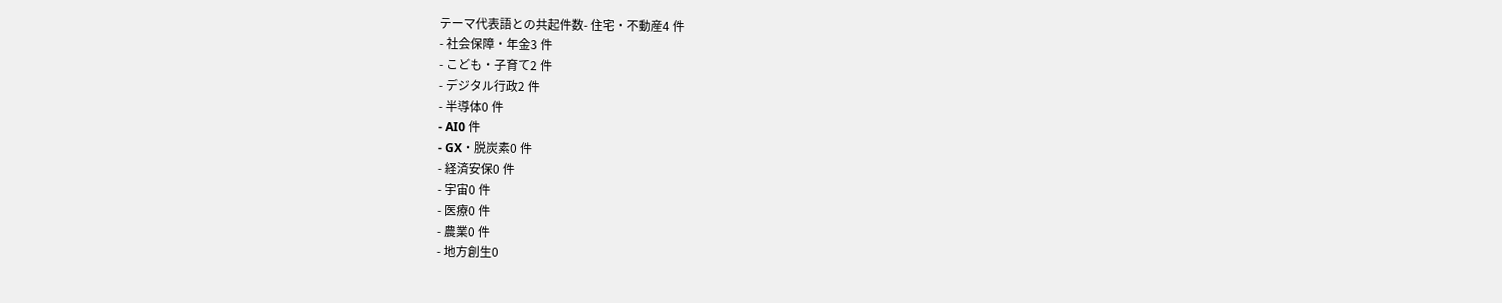テーマ代表語との共起件数- 住宅・不動産4 件
- 社会保障・年金3 件
- こども・子育て2 件
- デジタル行政2 件
- 半導体0 件
- AI0 件
- GX・脱炭素0 件
- 経済安保0 件
- 宇宙0 件
- 医療0 件
- 農業0 件
- 地方創生0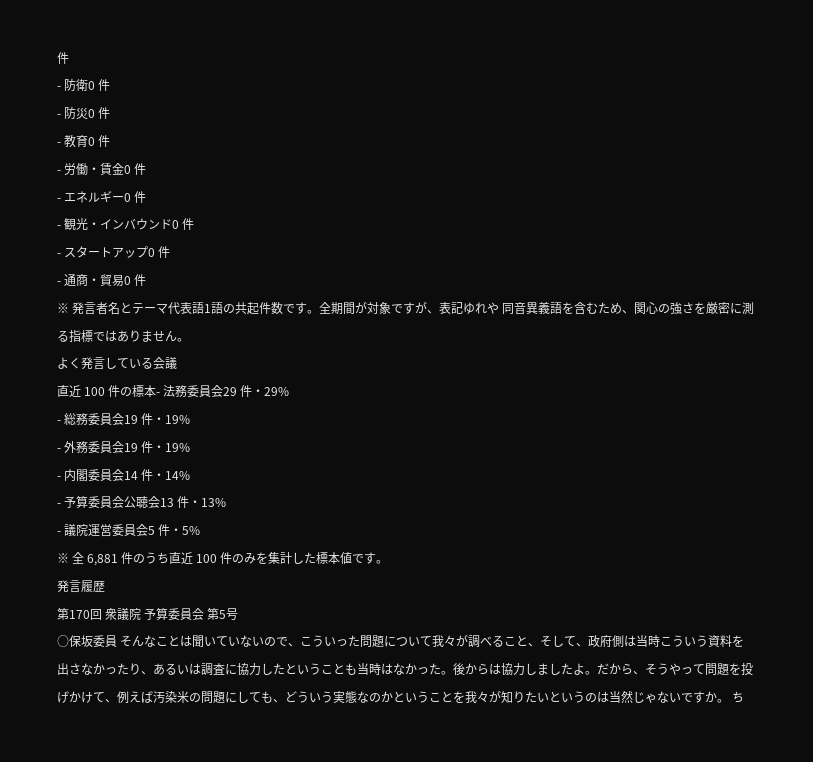件
- 防衛0 件
- 防災0 件
- 教育0 件
- 労働・賃金0 件
- エネルギー0 件
- 観光・インバウンド0 件
- スタートアップ0 件
- 通商・貿易0 件
※ 発言者名とテーマ代表語1語の共起件数です。全期間が対象ですが、表記ゆれや 同音異義語を含むため、関心の強さを厳密に測る指標ではありません。
よく発言している会議
直近 100 件の標本- 法務委員会29 件・29%
- 総務委員会19 件・19%
- 外務委員会19 件・19%
- 内閣委員会14 件・14%
- 予算委員会公聴会13 件・13%
- 議院運営委員会5 件・5%
※ 全 6,881 件のうち直近 100 件のみを集計した標本値です。
発言履歴
第170回 衆議院 予算委員会 第5号
○保坂委員 そんなことは聞いていないので、こういった問題について我々が調べること、そして、政府側は当時こういう資料を出さなかったり、あるいは調査に協力したということも当時はなかった。後からは協力しましたよ。だから、そうやって問題を投げかけて、例えば汚染米の問題にしても、どういう実態なのかということを我々が知りたいというのは当然じゃないですか。 ち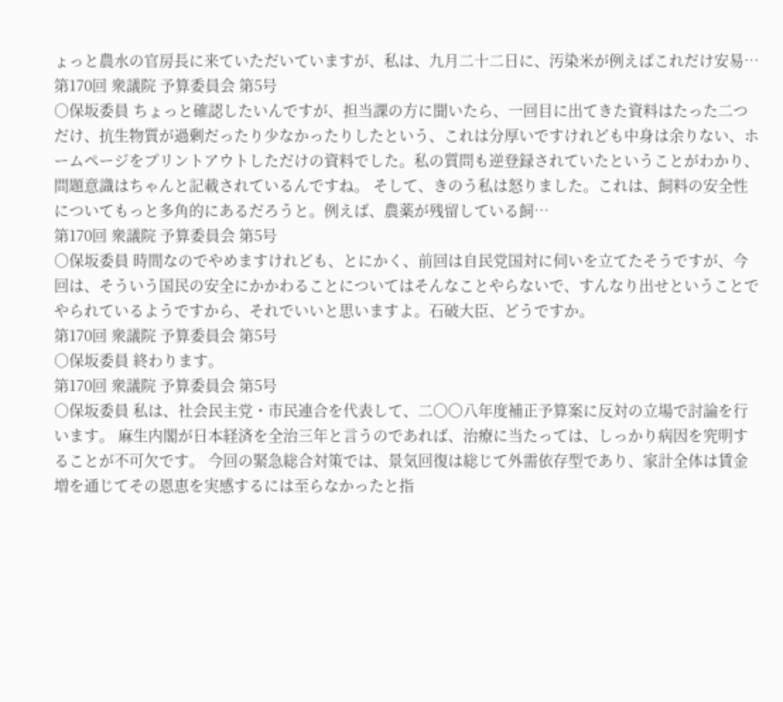ょっと農水の官房長に来ていただいていますが、私は、九月二十二日に、汚染米が例えばこれだけ安易…
第170回 衆議院 予算委員会 第5号
○保坂委員 ちょっと確認したいんですが、担当課の方に聞いたら、一回目に出てきた資料はたった二つだけ、抗生物質が過剰だったり少なかったりしたという、これは分厚いですけれども中身は余りない、ホームページをプリントアウトしただけの資料でした。私の質問も逆登録されていたということがわかり、問題意識はちゃんと記載されているんですね。 そして、きのう私は怒りました。これは、飼料の安全性についてもっと多角的にあるだろうと。例えば、農薬が残留している飼…
第170回 衆議院 予算委員会 第5号
○保坂委員 時間なのでやめますけれども、とにかく、前回は自民党国対に伺いを立てたそうですが、今回は、そういう国民の安全にかかわることについてはそんなことやらないで、すんなり出せということでやられているようですから、それでいいと思いますよ。石破大臣、どうですか。
第170回 衆議院 予算委員会 第5号
○保坂委員 終わります。
第170回 衆議院 予算委員会 第5号
○保坂委員 私は、社会民主党・市民連合を代表して、二〇〇八年度補正予算案に反対の立場で討論を行います。 麻生内閣が日本経済を全治三年と言うのであれば、治療に当たっては、しっかり病因を究明することが不可欠です。 今回の緊急総合対策では、景気回復は総じて外需依存型であり、家計全体は賃金増を通じてその恩恵を実感するには至らなかったと指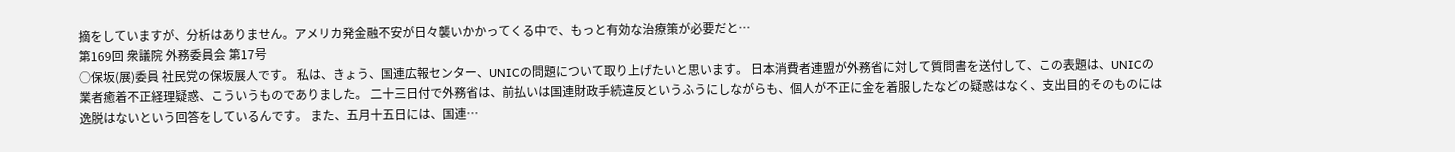摘をしていますが、分析はありません。アメリカ発金融不安が日々襲いかかってくる中で、もっと有効な治療策が必要だと…
第169回 衆議院 外務委員会 第17号
○保坂(展)委員 社民党の保坂展人です。 私は、きょう、国連広報センター、UNICの問題について取り上げたいと思います。 日本消費者連盟が外務省に対して質問書を送付して、この表題は、UNICの業者癒着不正経理疑惑、こういうものでありました。 二十三日付で外務省は、前払いは国連財政手続違反というふうにしながらも、個人が不正に金を着服したなどの疑惑はなく、支出目的そのものには逸脱はないという回答をしているんです。 また、五月十五日には、国連…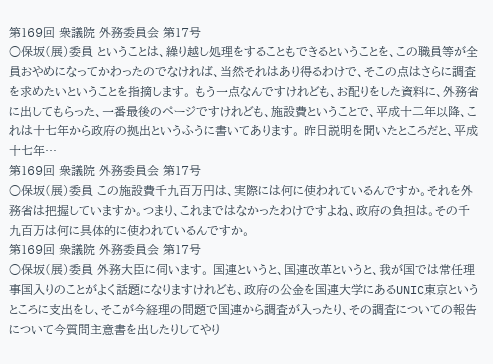第169回 衆議院 外務委員会 第17号
○保坂(展)委員 ということは、繰り越し処理をすることもできるということを、この職員等が全員おやめになってかわったのでなければ、当然それはあり得るわけで、そこの点はさらに調査を求めたいということを指摘します。 もう一点なんですけれども、お配りをした資料に、外務省に出してもらった、一番最後のページですけれども、施設費ということで、平成十二年以降、これは十七年から政府の拠出というふうに書いてあります。 昨日説明を聞いたところだと、平成十七年…
第169回 衆議院 外務委員会 第17号
○保坂(展)委員 この施設費千九百万円は、実際には何に使われているんですか。それを外務省は把握していますか。つまり、これまではなかったわけですよね、政府の負担は。その千九百万は何に具体的に使われているんですか。
第169回 衆議院 外務委員会 第17号
○保坂(展)委員 外務大臣に伺います。 国連というと、国連改革というと、我が国では常任理事国入りのことがよく話題になりますけれども、政府の公金を国連大学にあるUNIC東京というところに支出をし、そこが今経理の問題で国連から調査が入ったり、その調査についての報告について今質問主意書を出したりしてやり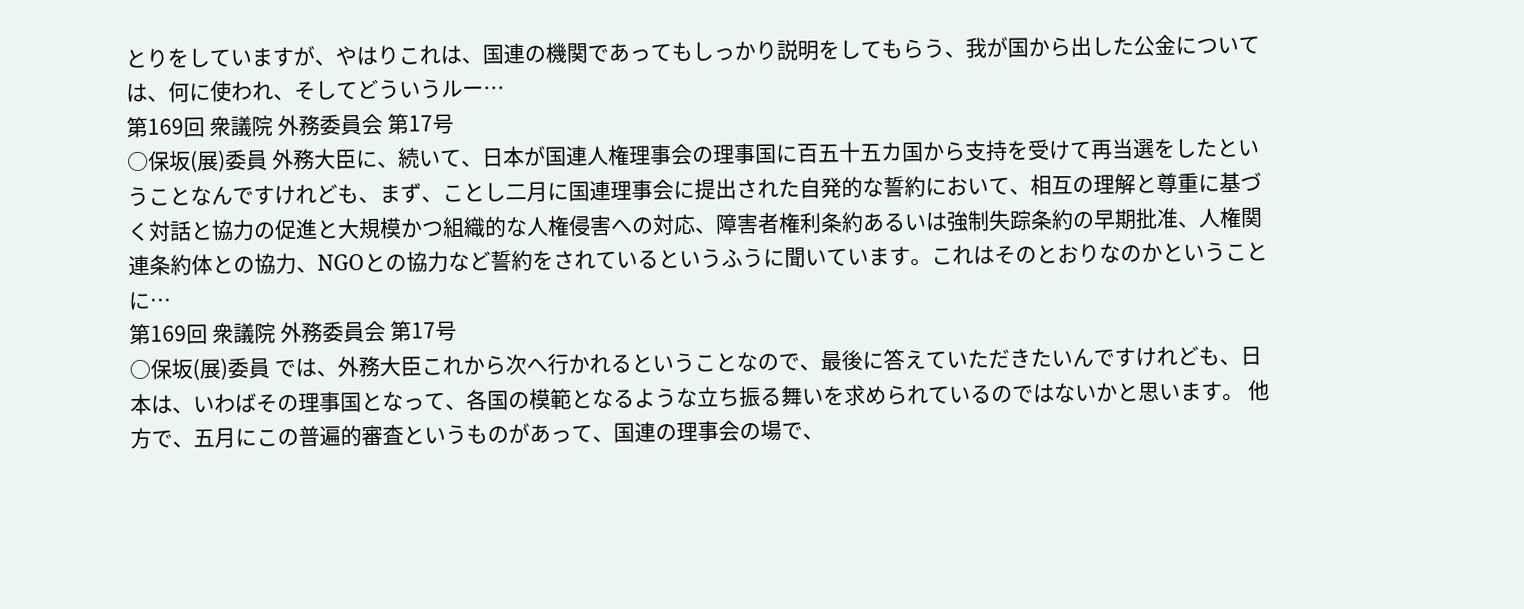とりをしていますが、やはりこれは、国連の機関であってもしっかり説明をしてもらう、我が国から出した公金については、何に使われ、そしてどういうルー…
第169回 衆議院 外務委員会 第17号
○保坂(展)委員 外務大臣に、続いて、日本が国連人権理事会の理事国に百五十五カ国から支持を受けて再当選をしたということなんですけれども、まず、ことし二月に国連理事会に提出された自発的な誓約において、相互の理解と尊重に基づく対話と協力の促進と大規模かつ組織的な人権侵害への対応、障害者権利条約あるいは強制失踪条約の早期批准、人権関連条約体との協力、NGOとの協力など誓約をされているというふうに聞いています。これはそのとおりなのかということに…
第169回 衆議院 外務委員会 第17号
○保坂(展)委員 では、外務大臣これから次へ行かれるということなので、最後に答えていただきたいんですけれども、日本は、いわばその理事国となって、各国の模範となるような立ち振る舞いを求められているのではないかと思います。 他方で、五月にこの普遍的審査というものがあって、国連の理事会の場で、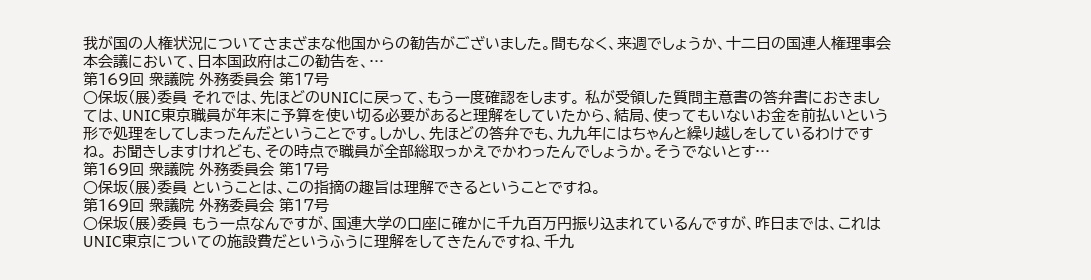我が国の人権状況についてさまざまな他国からの勧告がございました。間もなく、来週でしょうか、十二日の国連人権理事会本会議において、日本国政府はこの勧告を、…
第169回 衆議院 外務委員会 第17号
○保坂(展)委員 それでは、先ほどのUNICに戻って、もう一度確認をします。 私が受領した質問主意書の答弁書におきましては、UNIC東京職員が年末に予算を使い切る必要があると理解をしていたから、結局、使ってもいないお金を前払いという形で処理をしてしまったんだということです。しかし、先ほどの答弁でも、九九年にはちゃんと繰り越しをしているわけですね。 お聞きしますけれども、その時点で職員が全部総取っかえでかわったんでしょうか。そうでないとす…
第169回 衆議院 外務委員会 第17号
○保坂(展)委員 ということは、この指摘の趣旨は理解できるということですね。
第169回 衆議院 外務委員会 第17号
○保坂(展)委員 もう一点なんですが、国連大学の口座に確かに千九百万円振り込まれているんですが、昨日までは、これはUNIC東京についての施設費だというふうに理解をしてきたんですね、千九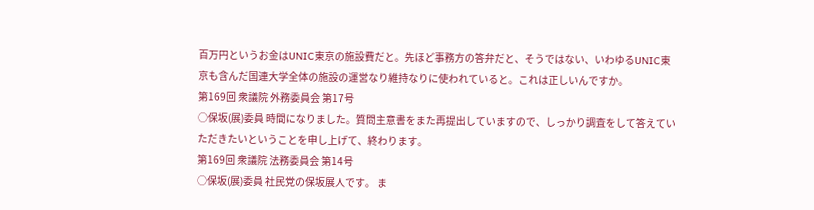百万円というお金はUNIC東京の施設費だと。先ほど事務方の答弁だと、そうではない、いわゆるUNIC東京も含んだ国連大学全体の施設の運営なり維持なりに使われていると。これは正しいんですか。
第169回 衆議院 外務委員会 第17号
○保坂(展)委員 時間になりました。質問主意書をまた再提出していますので、しっかり調査をして答えていただきたいということを申し上げて、終わります。
第169回 衆議院 法務委員会 第14号
○保坂(展)委員 社民党の保坂展人です。 ま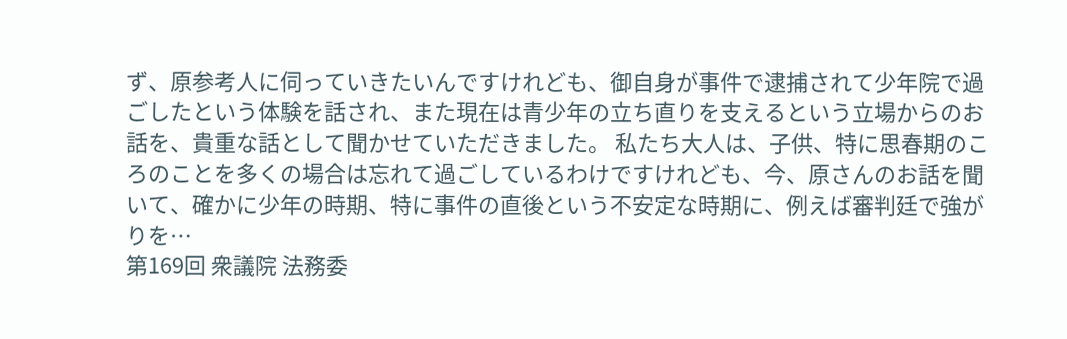ず、原参考人に伺っていきたいんですけれども、御自身が事件で逮捕されて少年院で過ごしたという体験を話され、また現在は青少年の立ち直りを支えるという立場からのお話を、貴重な話として聞かせていただきました。 私たち大人は、子供、特に思春期のころのことを多くの場合は忘れて過ごしているわけですけれども、今、原さんのお話を聞いて、確かに少年の時期、特に事件の直後という不安定な時期に、例えば審判廷で強がりを…
第169回 衆議院 法務委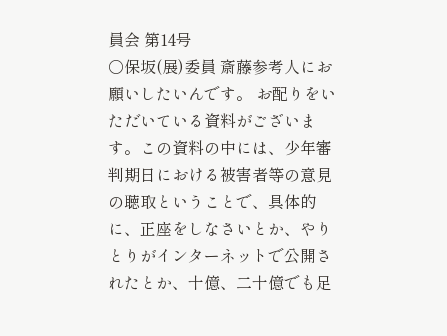員会 第14号
○保坂(展)委員 斎藤参考人にお願いしたいんです。 お配りをいただいている資料がございます。この資料の中には、少年審判期日における被害者等の意見の聴取ということで、具体的に、正座をしなさいとか、やりとりがインターネットで公開されたとか、十億、二十億でも足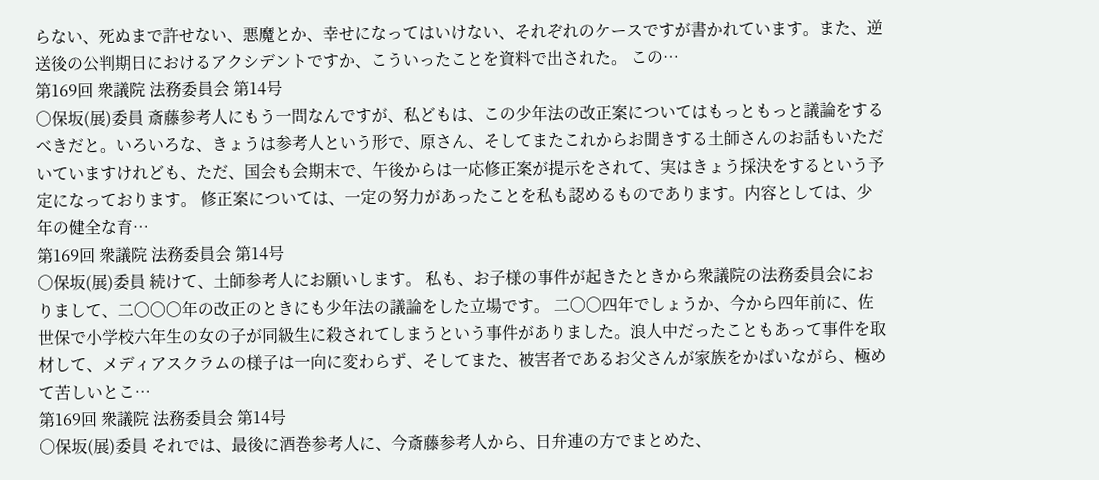らない、死ぬまで許せない、悪魔とか、幸せになってはいけない、それぞれのケースですが書かれています。また、逆送後の公判期日におけるアクシデントですか、こういったことを資料で出された。 この…
第169回 衆議院 法務委員会 第14号
○保坂(展)委員 斎藤参考人にもう一問なんですが、私どもは、この少年法の改正案についてはもっともっと議論をするべきだと。いろいろな、きょうは参考人という形で、原さん、そしてまたこれからお聞きする土師さんのお話もいただいていますけれども、ただ、国会も会期末で、午後からは一応修正案が提示をされて、実はきょう採決をするという予定になっております。 修正案については、一定の努力があったことを私も認めるものであります。内容としては、少年の健全な育…
第169回 衆議院 法務委員会 第14号
○保坂(展)委員 続けて、土師参考人にお願いします。 私も、お子様の事件が起きたときから衆議院の法務委員会におりまして、二〇〇〇年の改正のときにも少年法の議論をした立場です。 二〇〇四年でしょうか、今から四年前に、佐世保で小学校六年生の女の子が同級生に殺されてしまうという事件がありました。浪人中だったこともあって事件を取材して、メディアスクラムの様子は一向に変わらず、そしてまた、被害者であるお父さんが家族をかばいながら、極めて苦しいとこ…
第169回 衆議院 法務委員会 第14号
○保坂(展)委員 それでは、最後に酒巻参考人に、今斎藤参考人から、日弁連の方でまとめた、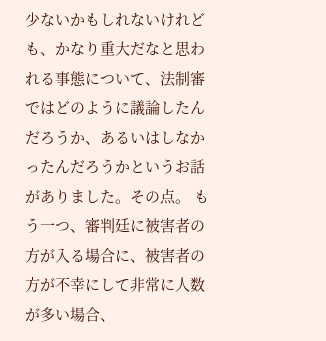少ないかもしれないけれども、かなり重大だなと思われる事態について、法制審ではどのように議論したんだろうか、あるいはしなかったんだろうかというお話がありました。その点。 もう一つ、審判廷に被害者の方が入る場合に、被害者の方が不幸にして非常に人数が多い場合、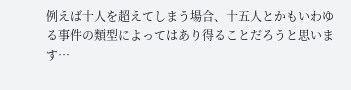例えば十人を超えてしまう場合、十五人とかもいわゆる事件の類型によってはあり得ることだろうと思います…